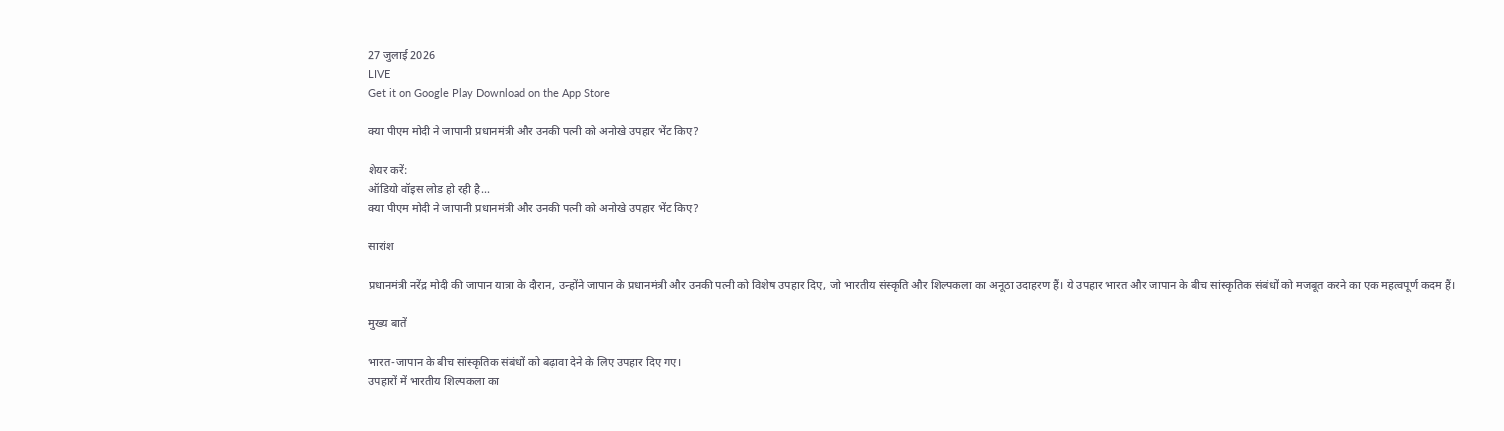27 जुलाई 2026
LIVE
Get it on Google Play Download on the App Store

क्या पीएम मोदी ने जापानी प्रधानमंत्री और उनकी पत्नी को अनोखे उपहार भेंट किए?

शेयर करें:
ऑडियो वॉइस लोड हो रही है…
क्या पीएम मोदी ने जापानी प्रधानमंत्री और उनकी पत्नी को अनोखे उपहार भेंट किए?

सारांश

प्रधानमंत्री नरेंद्र मोदी की जापान यात्रा के दौरान, उन्होंने जापान के प्रधानमंत्री और उनकी पत्नी को विशेष उपहार दिए, जो भारतीय संस्कृति और शिल्पकला का अनूठा उदाहरण हैं। ये उपहार भारत और जापान के बीच सांस्कृतिक संबंधों को मजबूत करने का एक महत्वपूर्ण कदम हैं।

मुख्य बातें

भारत-जापान के बीच सांस्कृतिक संबंधों को बढ़ावा देने के लिए उपहार दिए गए।
उपहारों में भारतीय शिल्पकला का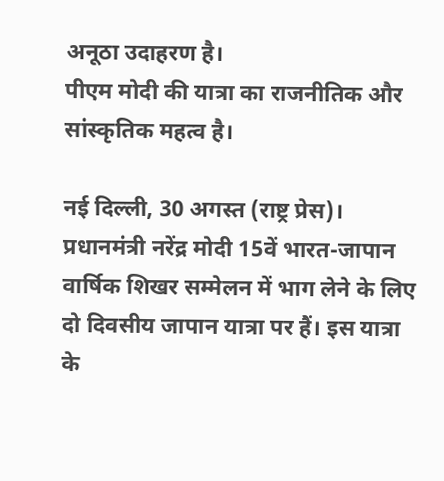अनूठा उदाहरण है।
पीएम मोदी की यात्रा का राजनीतिक और सांस्कृतिक महत्व है।

नई दिल्ली, 30 अगस्त (राष्ट्र प्रेस)। प्रधानमंत्री नरेंद्र मोदी 15वें भारत-जापान वार्षिक शिखर सम्मेलन में भाग लेने के लिए दो दिवसीय जापान यात्रा पर हैं। इस यात्रा के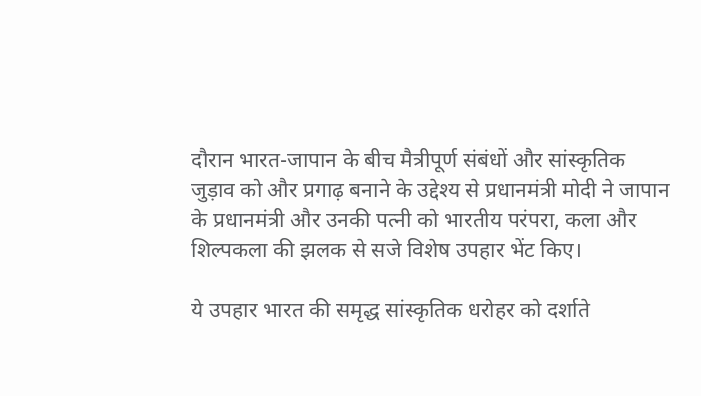दौरान भारत-जापान के बीच मैत्रीपूर्ण संबंधों और सांस्कृतिक जुड़ाव को और प्रगाढ़ बनाने के उद्देश्य से प्रधानमंत्री मोदी ने जापान के प्रधानमंत्री और उनकी पत्नी को भारतीय परंपरा, कला और शिल्पकला की झलक से सजे विशेष उपहार भेंट किए।

ये उपहार भारत की समृद्ध सांस्कृतिक धरोहर को दर्शाते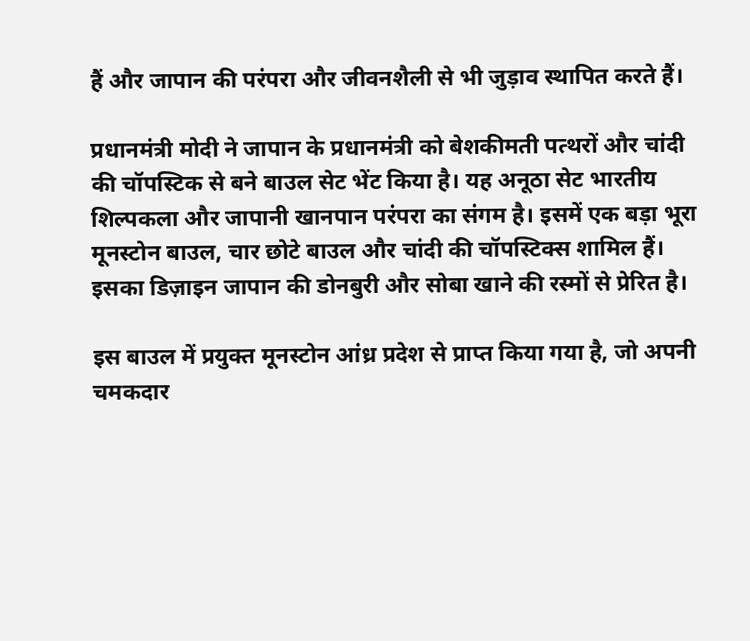हैं और जापान की परंपरा और जीवनशैली से भी जुड़ाव स्थापित करते हैं।

प्रधानमंत्री मोदी ने जापान के प्रधानमंत्री को बेशकीमती पत्थरों और चांदी की चॉपस्टिक से बने बाउल सेट भेंट किया है। यह अनूठा सेट भारतीय शिल्पकला और जापानी खानपान परंपरा का संगम है। इसमें एक बड़ा भूरा मूनस्टोन बाउल, चार छोटे बाउल और चांदी की चॉपस्टिक्स शामिल हैं। इसका डिज़ाइन जापान की डोनबुरी और सोबा खाने की रस्मों से प्रेरित है।

इस बाउल में प्रयुक्त मूनस्टोन आंध्र प्रदेश से प्राप्त किया गया है, जो अपनी चमकदार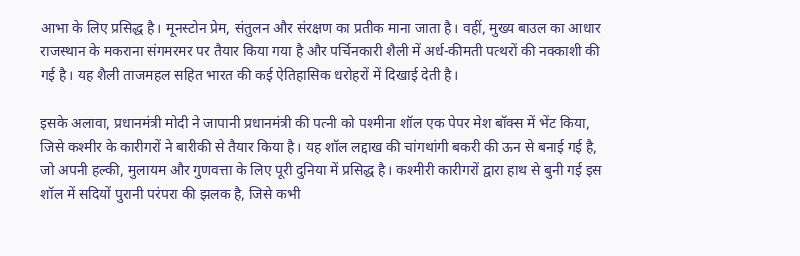आभा के लिए प्रसिद्ध है। मूनस्टोन प्रेम, संतुलन और संरक्षण का प्रतीक माना जाता है। वहीं, मुख्य बाउल का आधार राजस्थान के मकराना संगमरमर पर तैयार किया गया है और पर्चिनकारी शैली में अर्ध-कीमती पत्थरों की नक्काशी की गई है। यह शैली ताजमहल सहित भारत की कई ऐतिहासिक धरोहरों में दिखाई देती है।

इसके अलावा, प्रधानमंत्री मोदी ने जापानी प्रधानमंत्री की पत्नी को पश्मीना शॉल एक पेपर मेश बॉक्स में भेंट किया, जिसे कश्मीर के कारीगरों ने बारीकी से तैयार किया है। यह शॉल लद्दाख की चांगथांगी बकरी की ऊन से बनाई गई है, जो अपनी हल्की, मुलायम और गुणवत्ता के लिए पूरी दुनिया में प्रसिद्ध है। कश्मीरी कारीगरों द्वारा हाथ से बुनी गई इस शॉल में सदियों पुरानी परंपरा की झलक है, जिसे कभी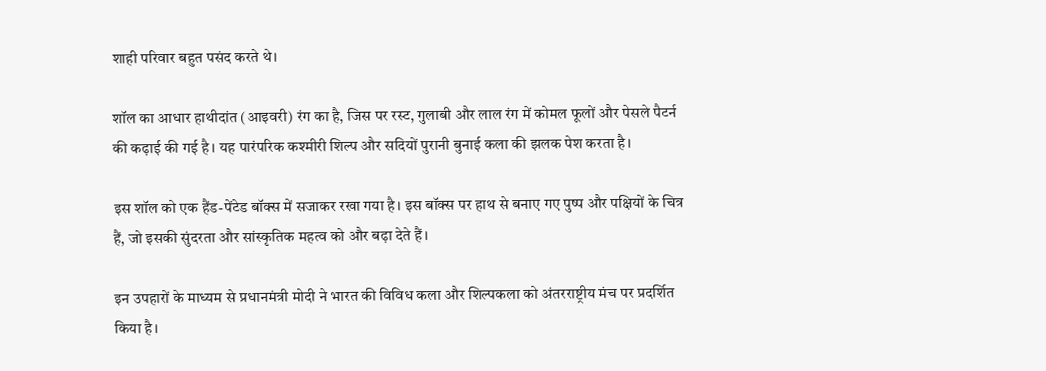शाही परिवार बहुत पसंद करते थे।

शॉल का आधार हाथीदांत (आइवरी) रंग का है, जिस पर रस्ट, गुलाबी और लाल रंग में कोमल फूलों और पेसले पैटर्न की कढ़ाई की गई है। यह पारंपरिक कश्मीरी शिल्प और सदियों पुरानी बुनाई कला की झलक पेश करता है।

इस शॉल को एक हैंड-पेंटेड बॉक्स में सजाकर रखा गया है। इस बॉक्स पर हाथ से बनाए गए पुष्प और पक्षियों के चित्र हैं, जो इसकी सुंदरता और सांस्कृतिक महत्व को और बढ़ा देते हैं।

इन उपहारों के माध्यम से प्रधानमंत्री मोदी ने भारत की विविध कला और शिल्पकला को अंतरराष्ट्रीय मंच पर प्रदर्शित किया है।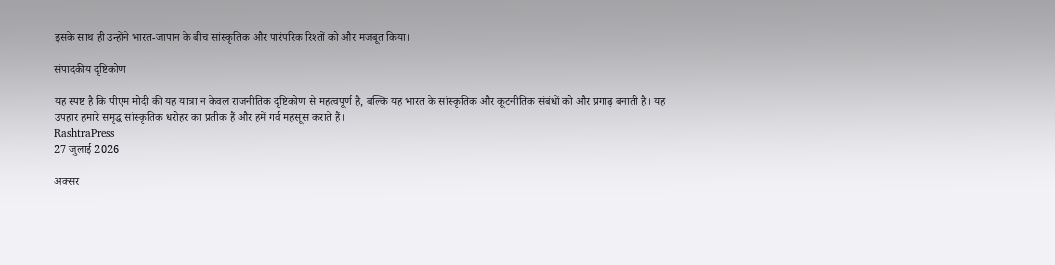इसके साथ ही उन्होंने भारत-जापान के बीच सांस्कृतिक और पारंपरिक रिश्तों को और मजबूत किया।

संपादकीय दृष्टिकोण

यह स्पष्ट है कि पीएम मोदी की यह यात्रा न केवल राजनीतिक दृष्टिकोण से महत्वपूर्ण है, बल्कि यह भारत के सांस्कृतिक और कूटनीतिक संबंधों को और प्रगाढ़ बनाती है। यह उपहार हमारे समृद्ध सांस्कृतिक धरोहर का प्रतीक हैं और हमें गर्व महसूस कराते हैं।
RashtraPress
27 जुलाई 2026

अक्सर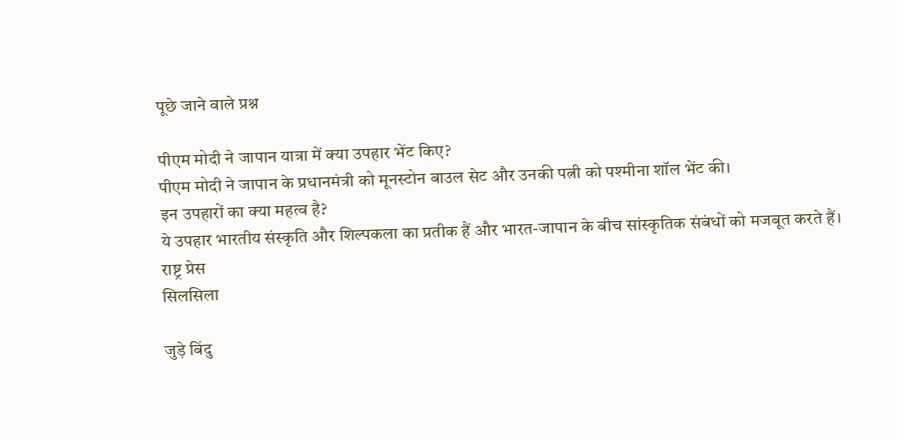पूछे जाने वाले प्रश्न

पीएम मोदी ने जापान यात्रा में क्या उपहार भेंट किए?
पीएम मोदी ने जापान के प्रधानमंत्री को मूनस्टोन बाउल सेट और उनकी पत्नी को पश्मीना शॉल भेंट की।
इन उपहारों का क्या महत्व है?
ये उपहार भारतीय संस्कृति और शिल्पकला का प्रतीक हैं और भारत-जापान के बीच सांस्कृतिक संबंधों को मजबूत करते हैं।
राष्ट्र प्रेस
सिलसिला

जुड़े बिंदु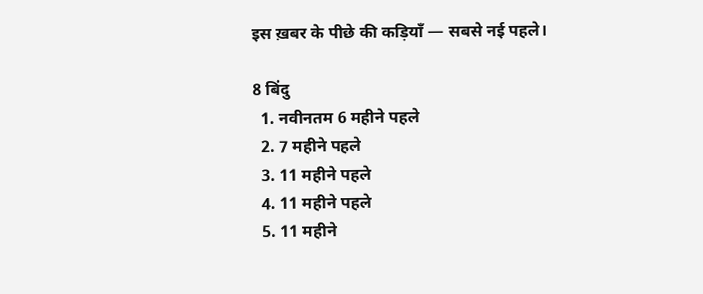इस ख़बर के पीछे की कड़ियाँ — सबसे नई पहले।

8 बिंदु
  1. नवीनतम 6 महीने पहले
  2. 7 महीने पहले
  3. 11 महीने पहले
  4. 11 महीने पहले
  5. 11 महीने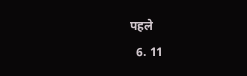पहले
  6. 11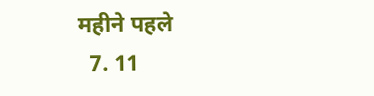महीने पहले
  7. 11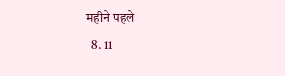महीने पहले
  8. 11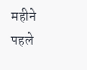महीने पहले